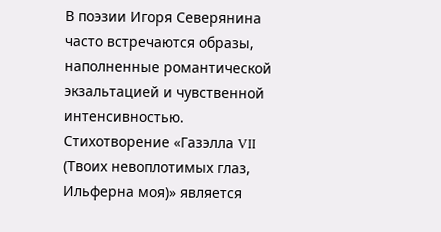В поэзии Игоря Северянина часто встречаются образы, наполненные романтической экзальтацией и чувственной интенсивностью. Стихотворение «Газэлла VII (Твоих невоплотимых глаз, Ильферна моя)» является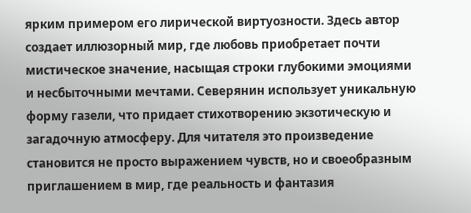ярким примером его лирической виртуозности. Здесь автор создает иллюзорный мир, где любовь приобретает почти мистическое значение, насыщая строки глубокими эмоциями и несбыточными мечтами. Северянин использует уникальную форму газели, что придает стихотворению экзотическую и загадочную атмосферу. Для читателя это произведение становится не просто выражением чувств, но и своеобразным приглашением в мир, где реальность и фантазия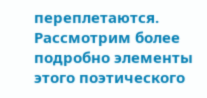переплетаются. Рассмотрим более подробно элементы этого поэтического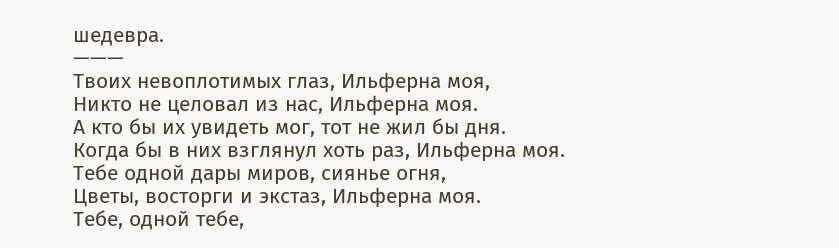шедевра.
———
Твоих невоплотимых глаз, Ильферна моя,
Никто не целовал из нас, Ильферна моя.
А кто бы их увидеть мог, тот не жил бы дня.
Когда бы в них взглянул хоть раз, Ильферна моя.
Тебе одной дары миров, сиянье огня,
Цветы, восторги и экстаз, Ильферна моя.
Тебе, одной тебе,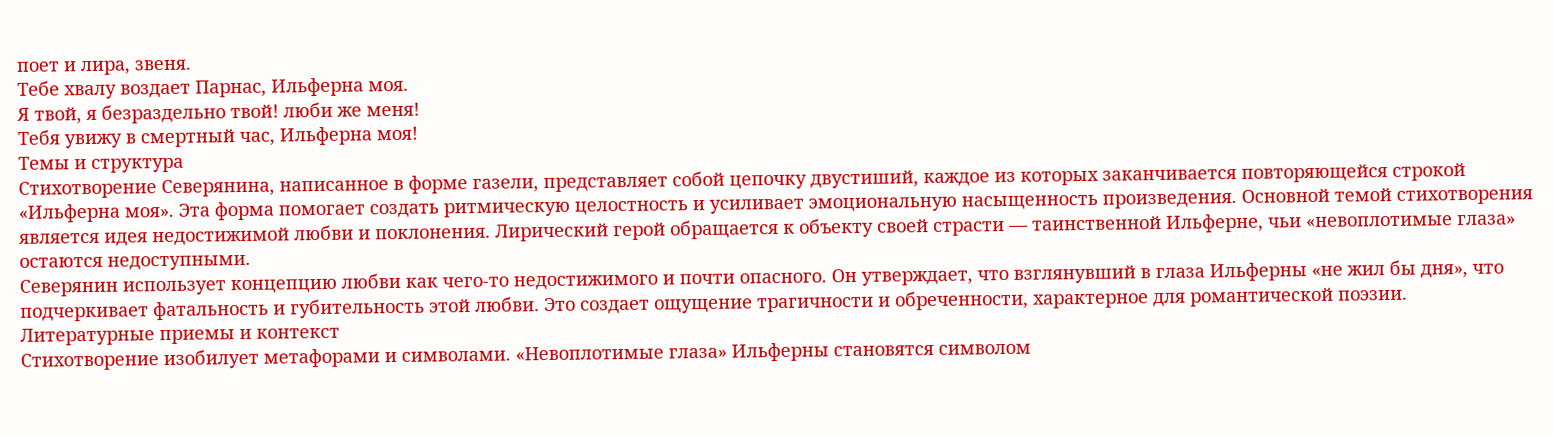поет и лира, звеня.
Тебе хвалу воздает Парнас, Ильферна моя.
Я твой, я безраздельно твой! люби же меня!
Тебя увижу в смертный час, Ильферна моя!
Темы и структура
Стихотворение Северянина, написанное в форме газели, представляет собой цепочку двустиший, каждое из которых заканчивается повторяющейся строкой «Ильферна моя». Эта форма помогает создать ритмическую целостность и усиливает эмоциональную насыщенность произведения. Основной темой стихотворения является идея недостижимой любви и поклонения. Лирический герой обращается к объекту своей страсти — таинственной Ильферне, чьи «невоплотимые глаза» остаются недоступными.
Северянин использует концепцию любви как чего-то недостижимого и почти опасного. Он утверждает, что взглянувший в глаза Ильферны «не жил бы дня», что подчеркивает фатальность и губительность этой любви. Это создает ощущение трагичности и обреченности, характерное для романтической поэзии.
Литературные приемы и контекст
Стихотворение изобилует метафорами и символами. «Невоплотимые глаза» Ильферны становятся символом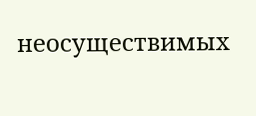неосуществимых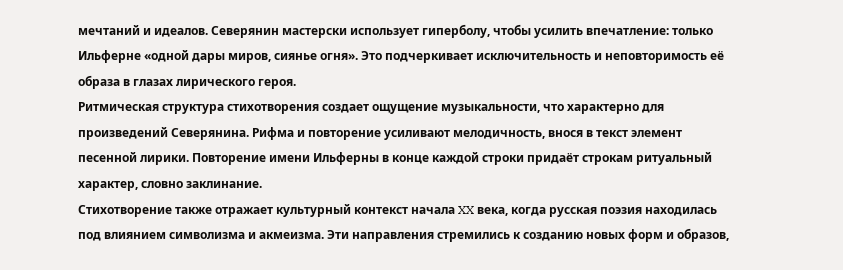мечтаний и идеалов. Северянин мастерски использует гиперболу, чтобы усилить впечатление: только Ильферне «одной дары миров, сиянье огня». Это подчеркивает исключительность и неповторимость её образа в глазах лирического героя.
Ритмическая структура стихотворения создает ощущение музыкальности, что характерно для произведений Северянина. Рифма и повторение усиливают мелодичность, внося в текст элемент песенной лирики. Повторение имени Ильферны в конце каждой строки придаёт строкам ритуальный характер, словно заклинание.
Стихотворение также отражает культурный контекст начала XX века, когда русская поэзия находилась под влиянием символизма и акмеизма. Эти направления стремились к созданию новых форм и образов,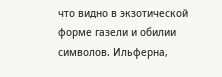что видно в экзотической форме газели и обилии символов. Ильферна,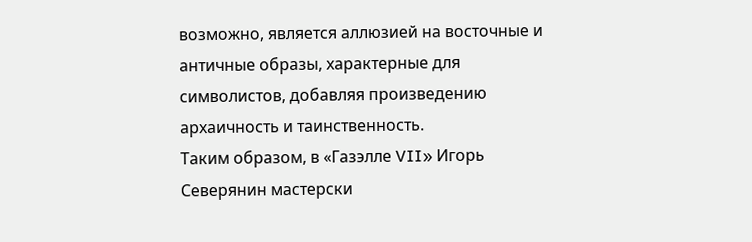возможно, является аллюзией на восточные и античные образы, характерные для символистов, добавляя произведению архаичность и таинственность.
Таким образом, в «Газэлле VII» Игорь Северянин мастерски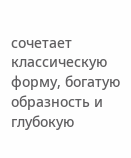сочетает классическую форму, богатую образность и глубокую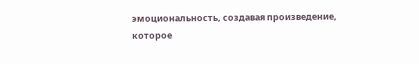эмоциональность, создавая произведение, которое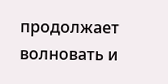продолжает волновать и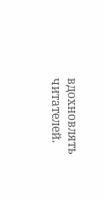вдохновлять читателей.